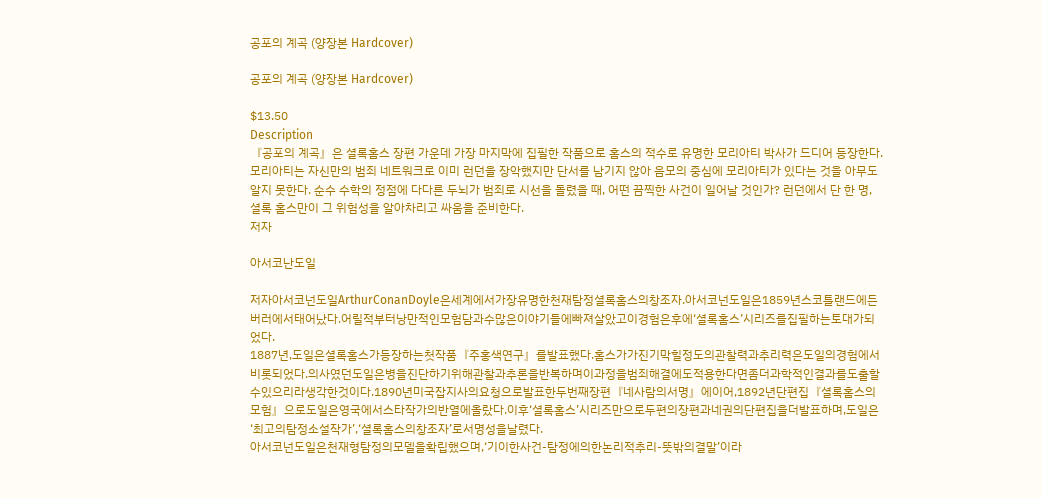공포의 계곡 (양장본 Hardcover)

공포의 계곡 (양장본 Hardcover)

$13.50
Description
『공포의 계곡』은 셜록홈스 장편 가운데 가장 마지막에 집필한 작품으로 홈스의 적수로 유명한 모리아티 박사가 드디어 등장한다. 모리아티는 자신만의 범죄 네트워크로 이미 런던을 장악했지만 단서를 남기지 않아 음모의 중심에 모리아티가 있다는 것을 아무도 알지 못한다. 순수 수학의 정점에 다다른 두뇌가 범죄로 시선을 돌렸을 때, 어떤 끔찍한 사건이 일어날 것인가? 런던에서 단 한 명, 셜록 홈스만이 그 위험성을 알아차리고 싸움을 준비한다.
저자

아서코난도일

저자아서코넌도일ArthurConanDoyle은세계에서가장유명한천재탐정셜록홈스의창조자.아서코넌도일은1859년스코틀랜드에든버러에서태어났다.어릴적부터낭만적인모험담과수많은이야기들에빠져살았고이경험은후에‘셜록홈스’시리즈를집필하는토대가되었다.
1887년,도일은셜록홈스가등장하는첫작품『주홍색연구』를발표했다.홈스가가진기막힐정도의관찰력과추리력은도일의경험에서비롯되었다.의사였던도일은병을진단하기위해관찰과추론을반복하며이과정을범죄해결에도적용한다면좀더과학적인결과를도출할수있으리라생각한것이다.1890년미국잡지사의요청으로발표한두번째장편『네사람의서명』에이어,1892년단편집『셜록홈스의모험』으로도일은영국에서스타작가의반열에올랐다.이후‘셜록홈스’시리즈만으로두편의장편과네권의단편집을더발표하며,도일은‘최고의탐정소설작가’,‘셜록홈스의창조자’로서명성을날렸다.
아서코넌도일은천재형탐정의모델을확립했으며,‘기이한사건-탐정에의한논리적추리-뜻밖의결말’이라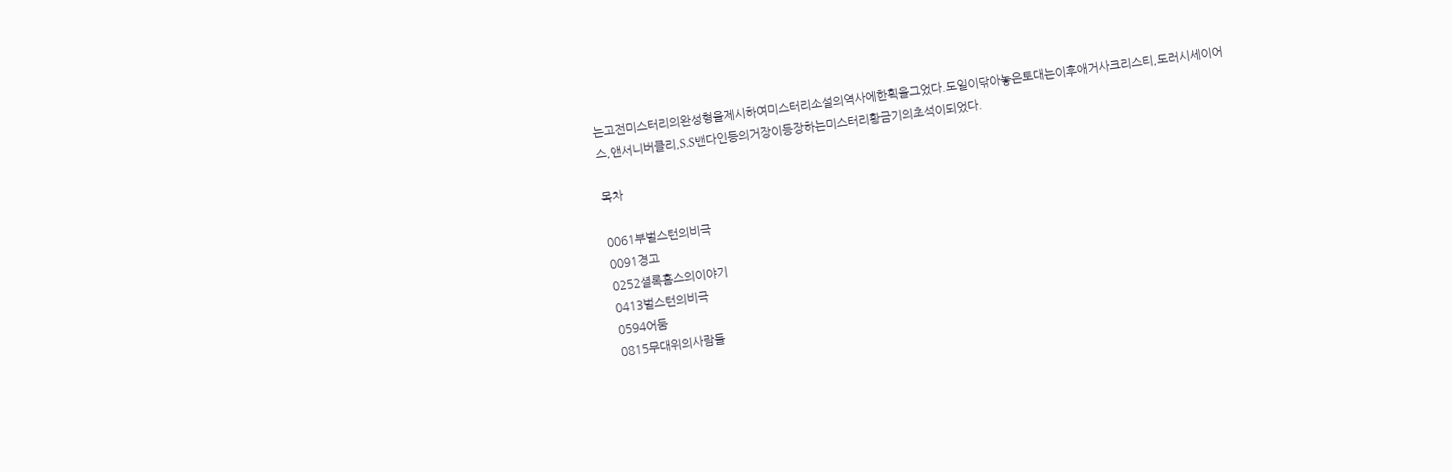는고전미스터리의완성형을제시하여미스터리소설의역사에한획을그었다.도일이닦아놓은토대는이후애거사크리스티,도러시세이어스,앤서니버클리,S.S밴다인등의거장이등장하는미스터리황금기의초석이되었다.

목차

0061부벌스턴의비극
0091경고
0252셜록홈스의이야기
0413벌스턴의비극
0594어둠
0815무대위의사람들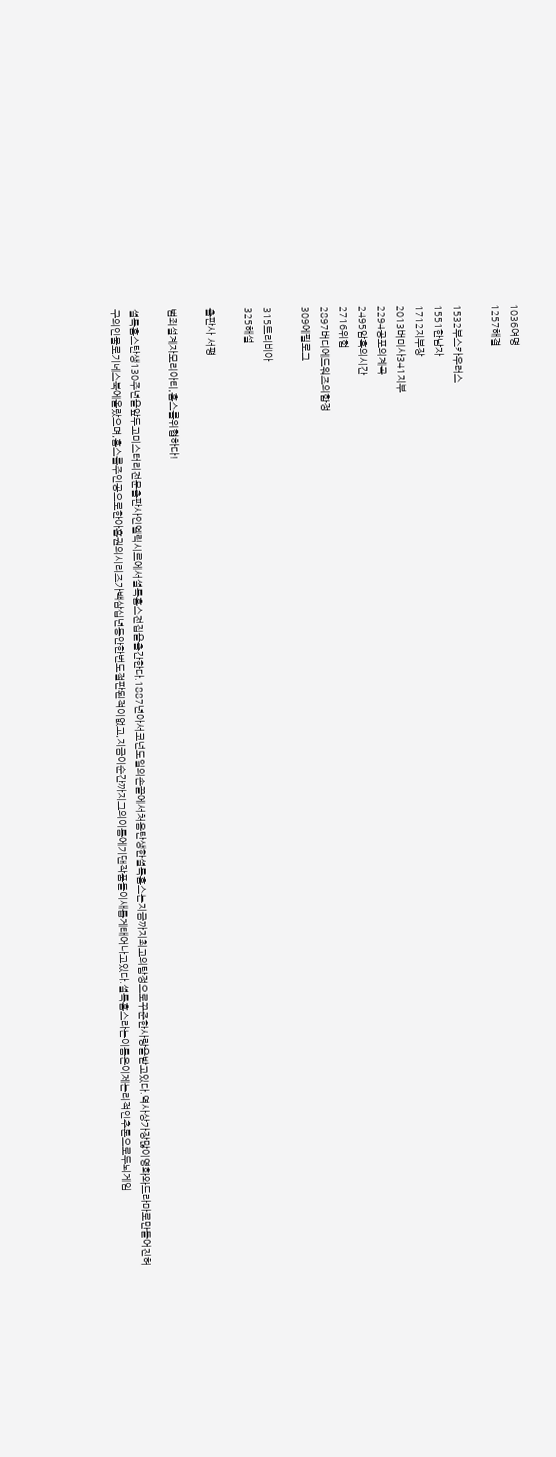1036여명
1257해결

1532부스카우러스
1551한남자
1712지부장
2013버미사341지부
2294공포의계곡
2495암흑의시간
2716위험
2897버디에드워즈의함정
309에필로그

315트리비아
325해설

출판사 서평

범죄설계자모리아티,홈스를위협하다!

셜록홈스탄생130주년을앞두고미스터리전문출판사인엘릭시르에서셜록홈스전집을출간한다.1887년아서코넌도일의손끝에서처음탄생한셜록홈스는지금까지최고의탐정으로꾸준한사랑을받고있다.역사상가장많이영화와드라마로만들어진허구의인물로기네스북에올랐으며,홈스를주인공으로한아홉권의시리즈가백삼십년동안한번도절판된적이없고,지금이순간까지그의이름에기댄작품들이새롭게태어나고있다.셜록홈스라는이름은이제논리적인추론으로두뇌게임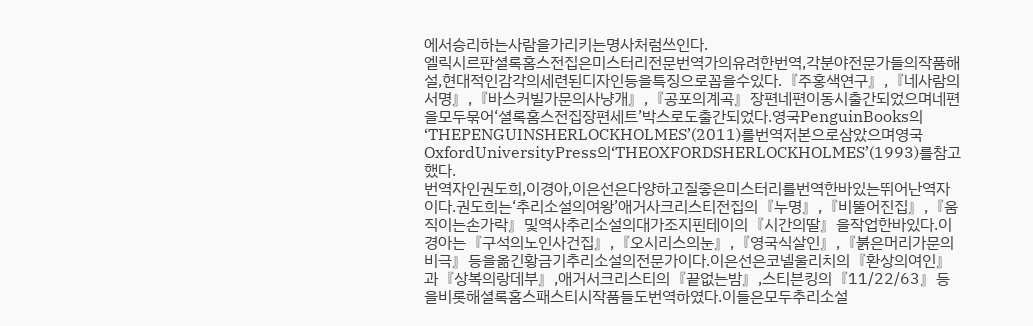에서승리하는사람을가리키는명사처럼쓰인다.
엘릭시르판셜록홈스전집은미스터리전문번역가의유려한번역,각분야전문가들의작품해설,현대적인감각의세련된디자인등을특징으로꼽을수있다.『주홍색연구』,『네사람의서명』,『바스커빌가문의사냥개』,『공포의계곡』장편네편이동시출간되었으며네편을모두묶어‘셜록홈스전집장편세트’박스로도출간되었다.영국PenguinBooks의‘THEPENGUINSHERLOCKHOLMES’(2011)를번역저본으로삼았으며영국OxfordUniversityPress의‘THEOXFORDSHERLOCKHOLMES’(1993)를참고했다.
번역자인권도희,이경아,이은선은다양하고질좋은미스터리를번역한바있는뛰어난역자이다.권도희는‘추리소설의여왕’애거사크리스티전집의『누명』,『비뚤어진집』,『움직이는손가락』및역사추리소설의대가조지핀테이의『시간의딸』을작업한바있다.이경아는『구석의노인사건집』,『오시리스의눈』,『영국식살인』,『붉은머리가문의비극』등을옮긴황금기추리소설의전문가이다.이은선은코넬울리치의『환상의여인』과『상복의랑데부』,애거서크리스티의『끝없는밤』,스티븐킹의『11/22/63』등을비롯해셜록홈스패스티시작품들도번역하였다.이들은모두추리소설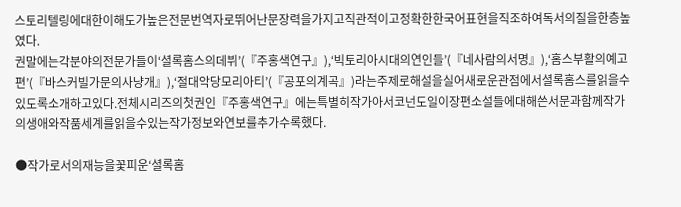스토리텔링에대한이해도가높은전문번역자로뛰어난문장력을가지고직관적이고정확한한국어표현을직조하여독서의질을한층높였다.
권말에는각분야의전문가들이‘셜록홈스의데뷔’(『주홍색연구』),‘빅토리아시대의연인들’(『네사람의서명』),‘홈스부활의예고편’(『바스커빌가문의사냥개』),‘절대악당모리아티’(『공포의계곡』)라는주제로해설을실어새로운관점에서셜록홈스를읽을수있도록소개하고있다.전체시리즈의첫권인『주홍색연구』에는특별히작가아서코넌도일이장편소설들에대해쓴서문과함께작가의생애와작품세계를읽을수있는작가정보와연보를추가수록했다.

●작가로서의재능을꽃피운‘셜록홈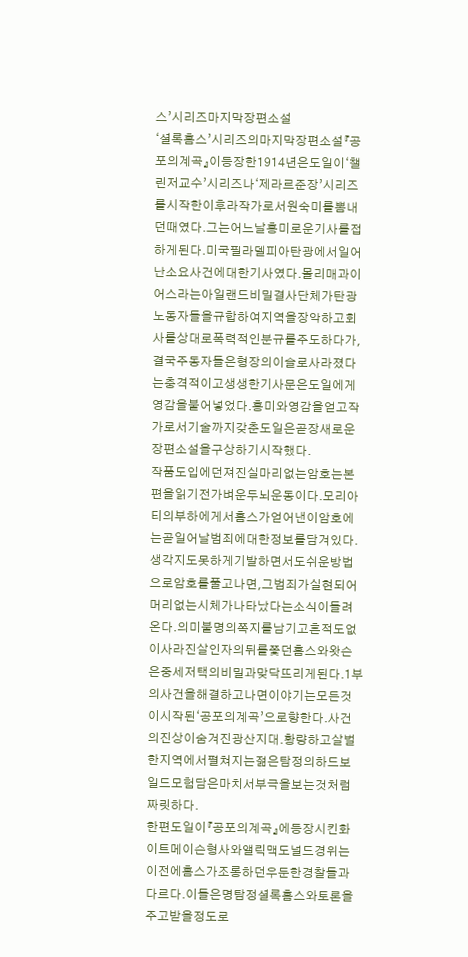스’시리즈마지막장편소설
‘셜록홈스’시리즈의마지막장편소설『공포의계곡』이등장한1914년은도일이‘챌린저교수’시리즈나‘제라르준장’시리즈를시작한이후라작가로서원숙미를뽐내던때였다.그는어느날흥미로운기사를접하게된다.미국필라델피아탄광에서일어난소요사건에대한기사였다.몰리매과이어스라는아일랜드비밀결사단체가탄광노동자들을규합하여지역을장악하고회사를상대로폭력적인분규를주도하다가,결국주동자들은형장의이슬로사라졌다는충격적이고생생한기사문은도일에게영감을불어넣었다.흥미와영감을얻고작가로서기술까지갖춘도일은곧장새로운장편소설을구상하기시작했다.
작품도입에던져진실마리없는암호는본편을읽기전가벼운두뇌운동이다.모리아티의부하에게서홈스가얻어낸이암호에는곧일어날범죄에대한정보를담겨있다.생각지도못하게기발하면서도쉬운방법으로암호를풀고나면,그범죄가실현되어머리없는시체가나타났다는소식이들려온다.의미불명의쪽지를남기고흔적도없이사라진살인자의뒤를쫓던홈스와왓슨은중세저택의비밀과맞닥뜨리게된다.1부의사건을해결하고나면이야기는모든것이시작된‘공포의계곡’으로향한다.사건의진상이숨겨진광산지대.황량하고살벌한지역에서펼쳐지는젊은탐정의하드보일드모험담은마치서부극을보는것처럼짜릿하다.
한편도일이『공포의계곡』에등장시킨화이트메이슨형사와앨릭맥도널드경위는이전에홈스가조롱하던우둔한경찰들과다르다.이들은명탐정셜록홈스와토론을주고받을정도로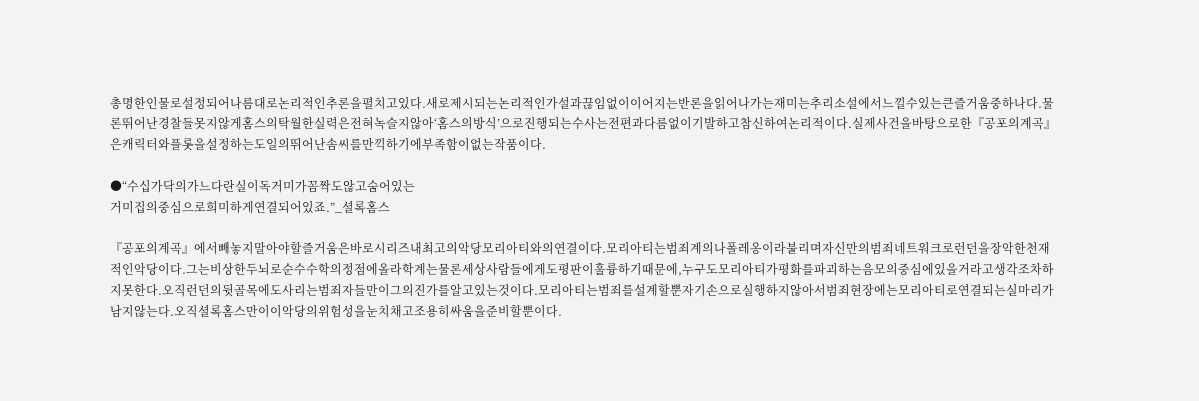총명한인물로설정되어나름대로논리적인추론을펼치고있다.새로제시되는논리적인가설과끊임없이이어지는반론을읽어나가는재미는추리소설에서느낄수있는큰즐거움중하나다.물론뛰어난경찰들못지않게홈스의탁월한실력은전혀녹슬지않아‘홈스의방식’으로진행되는수사는전편과다름없이기발하고참신하여논리적이다.실제사건을바탕으로한『공포의계곡』은캐릭터와플롯을설정하는도일의뛰어난솜씨를만끽하기에부족함이없는작품이다.

●“수십가닥의가느다란실이독거미가꼼짝도않고숨어있는
거미집의중심으로희미하게연결되어있죠.”_셜록홈스

『공포의계곡』에서빼놓지말아야할즐거움은바로시리즈내최고의악당모리아티와의연결이다.모리아티는범죄계의나폴레옹이라불리며자신만의범죄네트워크로런던을장악한천재적인악당이다.그는비상한두뇌로순수수학의정점에올라학계는물론세상사람들에게도평판이훌륭하기때문에,누구도모리아티가평화를파괴하는음모의중심에있을거라고생각조차하지못한다.오직런던의뒷골목에도사리는범죄자들만이그의진가를알고있는것이다.모리아티는범죄를설계할뿐자기손으로실행하지않아서범죄현장에는모리아티로연결되는실마리가남지않는다.오직셜록홈스만이이악당의위험성을눈치채고조용히싸움을준비할뿐이다.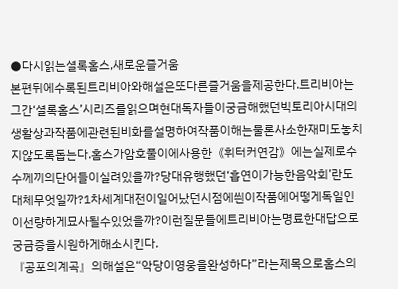●다시읽는셜록홈스,새로운즐거움
본편뒤에수록된트리비아와해설은또다른즐거움을제공한다.트리비아는그간‘셜록홈스’시리즈를읽으며현대독자들이궁금해했던빅토리아시대의생활상과작품에관련된비화를설명하여작품이해는물론사소한재미도놓치지않도록돕는다.홈스가암호풀이에사용한《휘터커연감》에는실제로수수께끼의단어들이실려있을까?당대유행했던‘흡연이가능한음악회’란도대체무엇일까?1차세계대전이일어났던시점에씐이작품에어떻게독일인이선량하게묘사될수있었을까?이런질문들에트리비아는명료한대답으로궁금증을시원하게해소시킨다.
『공포의계곡』의해설은“악당이영웅을완성하다”라는제목으로홈스의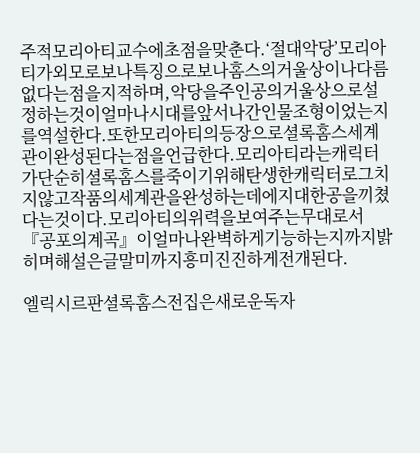주적모리아티교수에초점을맞춘다.‘절대악당’모리아티가외모로보나특징으로보나홈스의거울상이나다름없다는점을지적하며,악당을주인공의거울상으로설정하는것이얼마나시대를앞서나간인물조형이었는지를역설한다.또한모리아티의등장으로셜록홈스세계관이완성된다는점을언급한다.모리아티라는캐릭터가단순히셜록홈스를죽이기위해탄생한캐릭터로그치지않고작품의세계관을완성하는데에지대한공을끼쳤다는것이다.모리아티의위력을보여주는무대로서『공포의계곡』이얼마나완벽하게기능하는지까지밝히며해설은글말미까지흥미진진하게전개된다.

엘릭시르판셜록홈스전집은새로운독자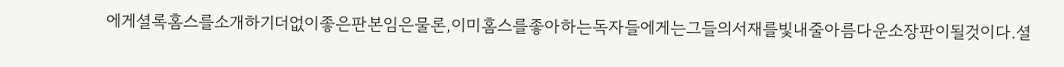에게셜록홈스를소개하기더없이좋은판본임은물론,이미홈스를좋아하는독자들에게는그들의서재를빛내줄아름다운소장판이될것이다.셜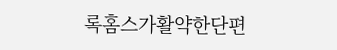록홈스가활약한단편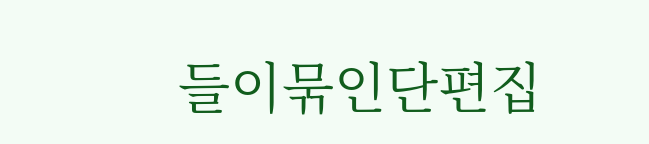들이묶인단편집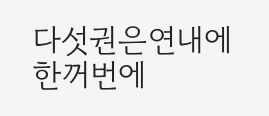다섯권은연내에한꺼번에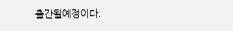출간될예정이다.